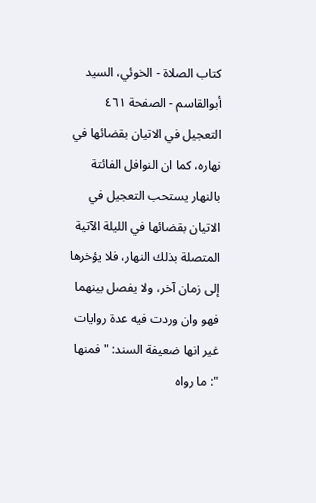كتاب الصلاة - الخوئي، السيد أبوالقاسم - الصفحة ٤٦١
التعجيل في الاتيان بقضائها في نهاره، كما ان النوافل الفائتة بالنهار يستحب التعجيل في الاتيان بقضائها في الليلة الآتية المتصلة بذلك النهار، فلا يؤخرها إلى زمان آخر، ولا يفصل بينهما فهو وان وردت فيه عدة روايات غير انها ضعيفة السند: " فمنها ": ما رواه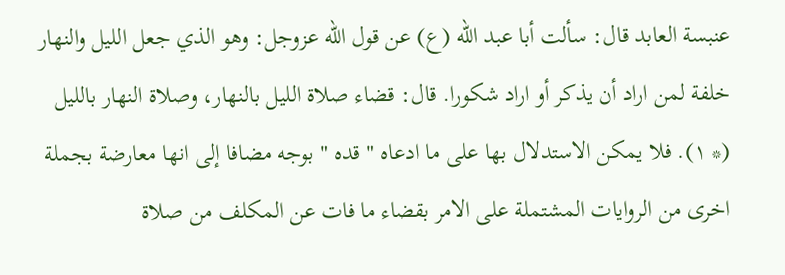عنبسة العابد قال: سألت أبا عبد الله (ع) عن قول الله عزوجل: وهو الذي جعل الليل والنهار خلفة لمن اراد أن يذكر أو اراد شكورا. قال: قضاء صلاة الليل بالنهار، وصلاة النهار بالليل (* ١). فلا يمكن الاستدلال بها على ما ادعاه " قده " بوجه مضافا إلى انها معارضة بجملة اخرى من الروايات المشتملة على الامر بقضاء ما فات عن المكلف من صلاة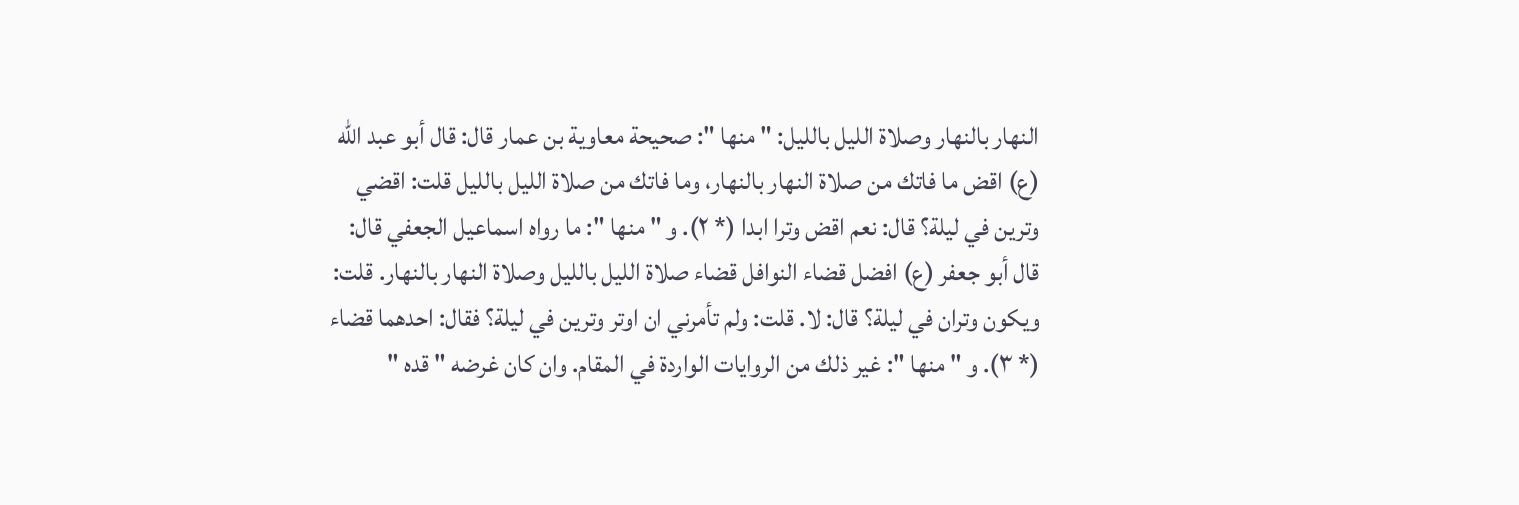النهار بالنهار وصلاة الليل بالليل: " منها ": صحيحة معاوية بن عمار قال: قال أبو عبد الله (ع) اقض ما فاتك من صلاة النهار بالنهار، وما فاتك من صلاة الليل بالليل قلت: اقضي وترين في ليلة؟ قال: نعم اقض وترا ابدا (* ٢). و " منها ": ما رواه اسماعيل الجعفي قال: قال أبو جعفر (ع) افضل قضاء النوافل قضاء صلاة الليل بالليل وصلاة النهار بالنهار. قلت: ويكون وتران في ليلة؟ قال: لا. قلت: ولم تأمرني ان اوتر وترين في ليلة؟ فقال: احدهما قضاء (* ٣). و " منها ": غير ذلك من الروايات الواردة في المقام. وان كان غرضه " قده "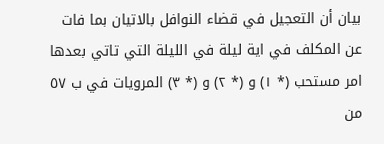بيان أن التعجيل في قضاء النوافل بالاتيان بما فات عن المكلف في اية ليلة في الليلة التي تاتي بعدها امر مستحب (* ١) و (* ٢) و (* ٣) المرويات في ب ٥٧ من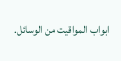ابواب المواقيت من الوسائل.